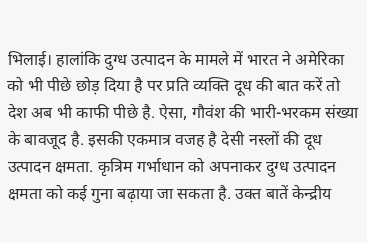भिलाई। हालांकि दुग्ध उत्पादन के मामले में भारत ने अमेरिका को भी पीछे छोड़ दिया है पर प्रति व्यक्ति दूध की बात करें तो देश अब भी काफी पीछे है. ऐसा, गौवंश की भारी-भरकम संख्या के बावजूद है. इसकी एकमात्र वजह है देसी नस्लों की दूध उत्पादन क्षमता. कृत्रिम गर्भाधान को अपनाकर दुग्ध उत्पादन क्षमता को कई गुना बढ़ाया जा सकता है. उक्त बातें केन्द्रीय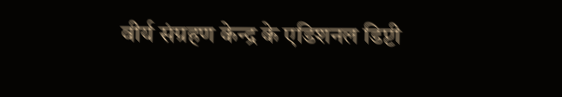वीर्य संग्रहण केन्द्र के एडिशनल डिप्टी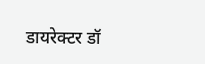डायरेक्टर डॉ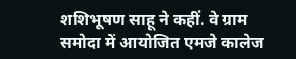शशिभूषण साहू ने कहीं. वे ग्राम समोदा में आयोजित एमजे कालेज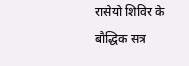रासेयो शिविर के बौद्धिक सत्र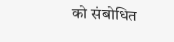को संबोधित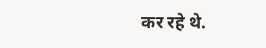कर रहे थे.